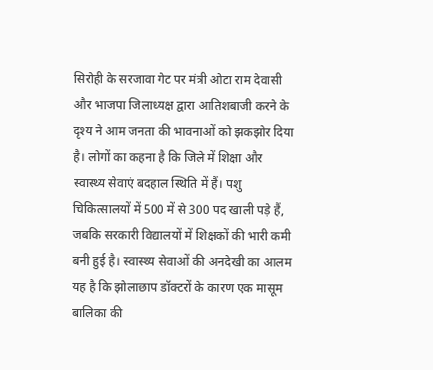सिरोही के सरजावा गेट पर मंत्री ओटा राम देवासी और भाजपा जिलाध्यक्ष द्वारा आतिशबाजी करने के दृश्य ने आम जनता की भावनाओं को झकझोर दिया है। लोगों का कहना है कि जिले में शिक्षा और स्वास्थ्य सेवाएं बदहाल स्थिति में हैं। पशु चिकित्सालयों में 500 में से 300 पद खाली पड़े हैं, जबकि सरकारी विद्यालयों में शिक्षकों की भारी कमी बनी हुई है। स्वास्थ्य सेवाओं की अनदेखी का आलम यह है कि झोलाछाप डॉक्टरों के कारण एक मासूम बालिका की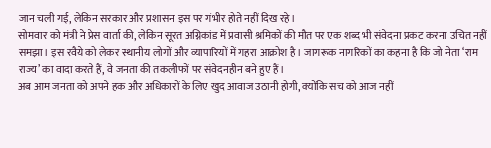जान चली गई, लेकिन सरकार और प्रशासन इस पर गंभीर होते नहीं दिख रहे।
सोमवार को मंत्री ने प्रेस वार्ता की, लेकिन सूरत अग्निकांड में प्रवासी श्रमिकों की मौत पर एक शब्द भी संवेदना प्रकट करना उचित नहीं समझा। इस रवैये को लेकर स्थानीय लोगों और व्यापारियों में गहरा आक्रोश है। जागरूक नागरिकों का कहना है कि जो नेता ‘राम राज्य’ का वादा करते हैं, वे जनता की तकलीफों पर संवेदनहीन बने हुए हैं।
अब आम जनता को अपने हक और अधिकारों के लिए खुद आवाज उठानी होगी, क्योंकि सच को आज नहीं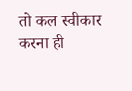तो कल स्वीकार करना ही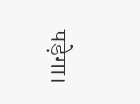पड़ेगा।